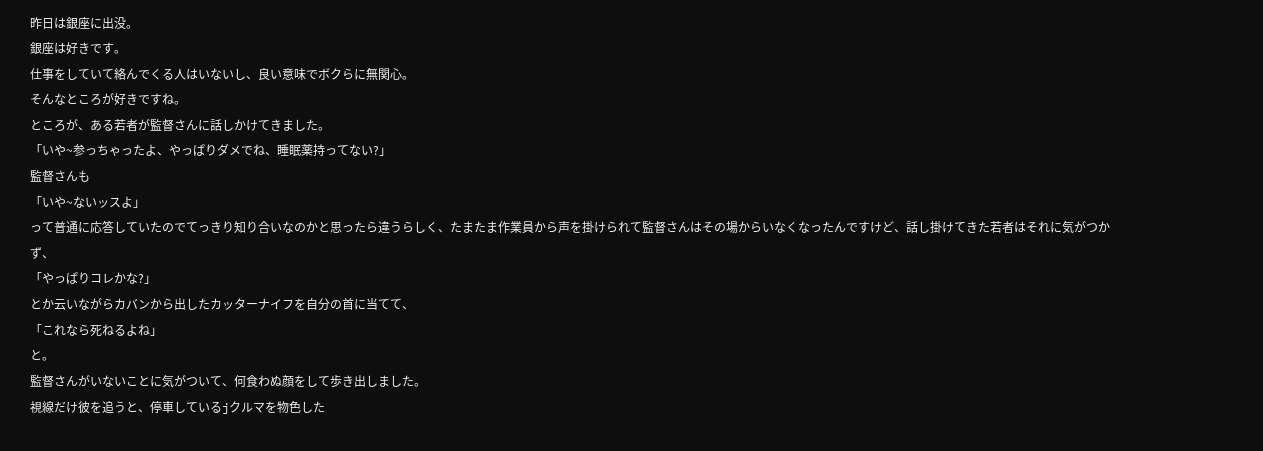昨日は銀座に出没。
銀座は好きです。
仕事をしていて絡んでくる人はいないし、良い意味でボクらに無関心。
そんなところが好きですね。
ところが、ある若者が監督さんに話しかけてきました。
「いや~参っちゃったよ、やっぱりダメでね、睡眠薬持ってない?」
監督さんも
「いや~ないッスよ」
って普通に応答していたのでてっきり知り合いなのかと思ったら違うらしく、たまたま作業員から声を掛けられて監督さんはその場からいなくなったんですけど、話し掛けてきた若者はそれに気がつかず、
「やっぱりコレかな?」
とか云いながらカバンから出したカッターナイフを自分の首に当てて、
「これなら死ねるよね」
と。
監督さんがいないことに気がついて、何食わぬ顔をして歩き出しました。
視線だけ彼を追うと、停車しているjクルマを物色した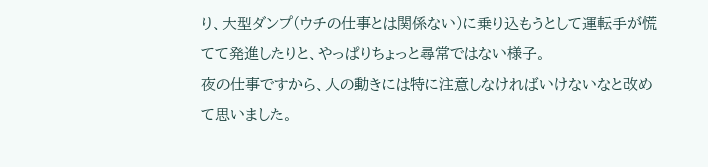り、大型ダンプ(ウチの仕事とは関係ない)に乗り込もうとして運転手が慌てて発進したりと、やっぱりちょっと尋常ではない様子。
夜の仕事ですから、人の動きには特に注意しなければいけないなと改めて思いました。